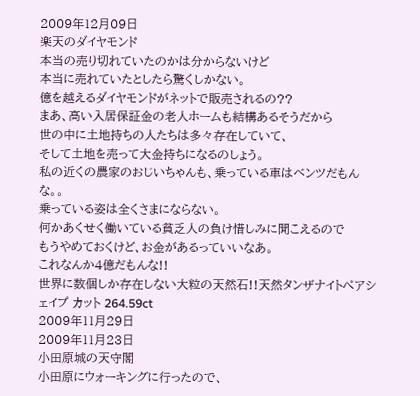2009年12月09日
楽天のダイヤモンド
本当の売り切れていたのかは分からないけど
本当に売れていたとしたら驚くしかない。
億を越えるダイヤモンドがネットで販売されるの??
まあ、高い入居保証金の老人ホームも結構あるそうだから
世の中に土地持ちの人たちは多々存在していて、
そして土地を売って大金持ちになるのしょう。
私の近くの農家のおじいちゃんも、乗っている車はベンツだもんな。。
乗っている姿は全くさまにならない。
何かあくせく働いている貧乏人の負け惜しみに聞こえるので
もうやめておくけど、お金があるっていいなあ。
これなんか4億だもんな!!
世界に数個しか存在しない大粒の天然石!!天然タンザナイトぺアシェイプ カット 264.59ct
2009年11月29日
2009年11月23日
小田原城の天守閣
小田原にウォーキングに行ったので、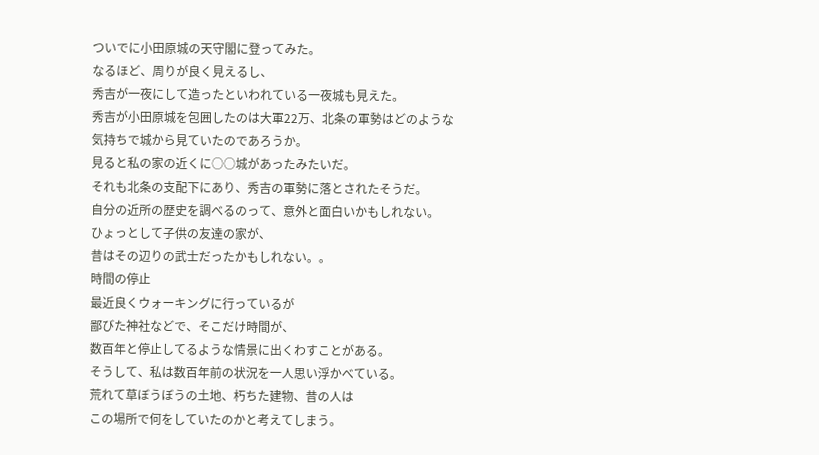ついでに小田原城の天守閣に登ってみた。
なるほど、周りが良く見えるし、
秀吉が一夜にして造ったといわれている一夜城も見えた。
秀吉が小田原城を包囲したのは大軍22万、北条の軍勢はどのような
気持ちで城から見ていたのであろうか。
見ると私の家の近くに○○城があったみたいだ。
それも北条の支配下にあり、秀吉の軍勢に落とされたそうだ。
自分の近所の歴史を調べるのって、意外と面白いかもしれない。
ひょっとして子供の友達の家が、
昔はその辺りの武士だったかもしれない。。
時間の停止
最近良くウォーキングに行っているが
鄙びた神社などで、そこだけ時間が、
数百年と停止してるような情景に出くわすことがある。
そうして、私は数百年前の状況を一人思い浮かべている。
荒れて草ぼうぼうの土地、朽ちた建物、昔の人は
この場所で何をしていたのかと考えてしまう。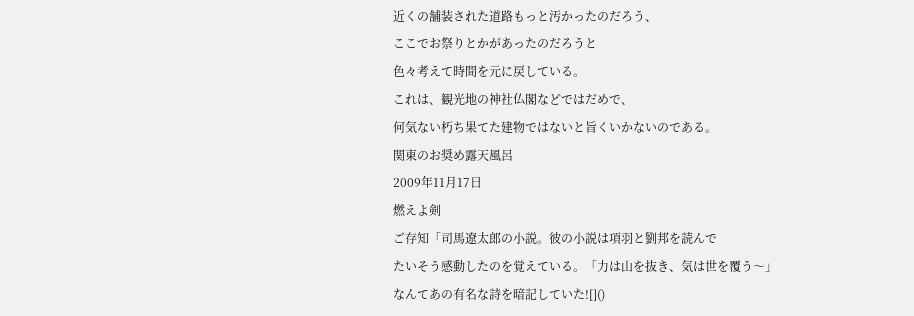近くの舗装された道路もっと汚かったのだろう、
ここでお祭りとかがあったのだろうと
色々考えて時間を元に戻している。
これは、観光地の神社仏閣などではだめで、
何気ない朽ち果てた建物ではないと旨くいかないのである。
関東のお奨め露天風呂
2009年11月17日
燃えよ剣
ご存知「司馬遼太郎の小説。彼の小説は項羽と劉邦を読んで
たいそう感動したのを覚えている。「力は山を抜き、気は世を覆う〜」
なんてあの有名な詩を暗記していた![]()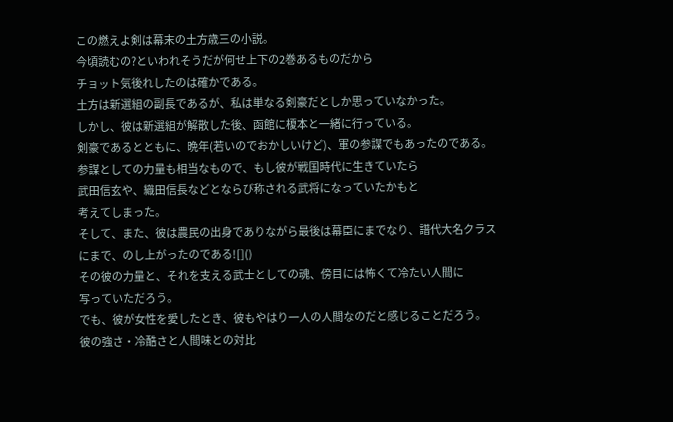この燃えよ剣は幕末の土方歳三の小説。
今頃読むの?といわれそうだが何せ上下の2巻あるものだから
チョット気後れしたのは確かである。
土方は新選組の副長であるが、私は単なる剣豪だとしか思っていなかった。
しかし、彼は新選組が解散した後、函館に榎本と一緒に行っている。
剣豪であるとともに、晩年(若いのでおかしいけど)、軍の参謀でもあったのである。
参謀としての力量も相当なもので、もし彼が戦国時代に生きていたら
武田信玄や、織田信長などとならび称される武将になっていたかもと
考えてしまった。
そして、また、彼は農民の出身でありながら最後は幕臣にまでなり、譜代大名クラス
にまで、のし上がったのである![]()
その彼の力量と、それを支える武士としての魂、傍目には怖くて冷たい人間に
写っていただろう。
でも、彼が女性を愛したとき、彼もやはり一人の人間なのだと感じることだろう。
彼の強さ・冷酷さと人間味との対比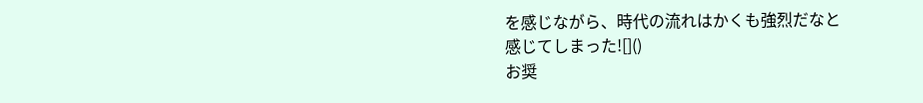を感じながら、時代の流れはかくも強烈だなと
感じてしまった![]()
お奨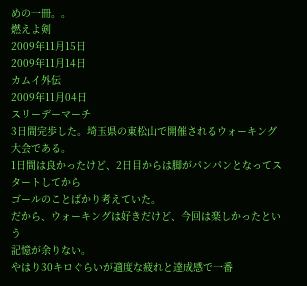めの一冊。。
燃えよ剣
2009年11月15日
2009年11月14日
カムイ外伝
2009年11月04日
スリーデーマーチ
3日間完歩した。埼玉県の東松山で開催されるウォーキング大会である。
1日間は良かったけど、2日目からは脚がパンパンとなってスタートしてから
ゴールのことばかり考えていた。
だから、ウォーキングは好きだけど、今回は楽しかったという
記憶が余りない。
やはり30キロぐらいが適度な疲れと達成感で一番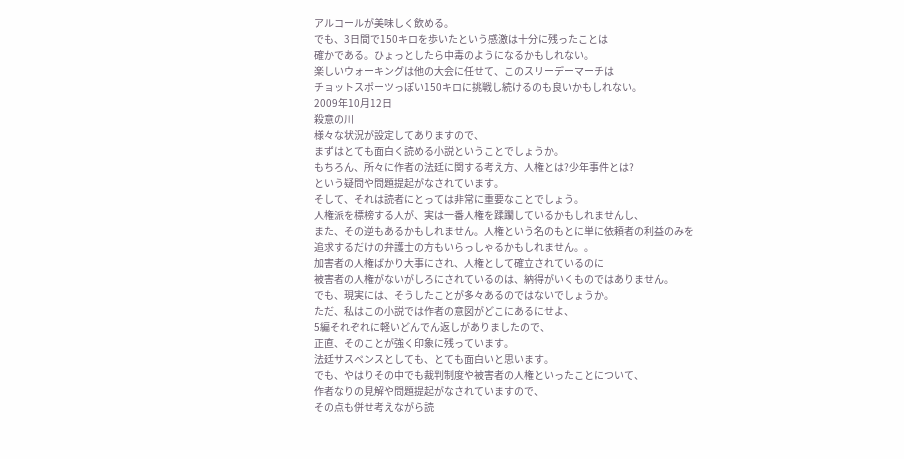アルコールが美味しく飲める。
でも、3日間で150キロを歩いたという感激は十分に残ったことは
確かである。ひょっとしたら中毒のようになるかもしれない。
楽しいウォーキングは他の大会に任せて、このスリーデーマーチは
チョットスポーツっぽい150キロに挑戦し続けるのも良いかもしれない。
2009年10月12日
殺意の川
様々な状況が設定してありますので、
まずはとても面白く読める小説ということでしょうか。
もちろん、所々に作者の法廷に関する考え方、人権とは?少年事件とは?
という疑問や問題提起がなされています。
そして、それは読者にとっては非常に重要なことでしょう。
人権派を標榜する人が、実は一番人権を蹂躙しているかもしれませんし、
また、その逆もあるかもしれません。人権という名のもとに単に依頼者の利益のみを
追求するだけの弁護士の方もいらっしゃるかもしれません。。
加害者の人権ばかり大事にされ、人権として確立されているのに
被害者の人権がないがしろにされているのは、納得がいくものではありません。
でも、現実には、そうしたことが多々あるのではないでしょうか。
ただ、私はこの小説では作者の意図がどこにあるにせよ、
5編それぞれに軽いどんでん返しがありましたので、
正直、そのことが強く印象に残っています。
法廷サスペンスとしても、とても面白いと思います。
でも、やはりその中でも裁判制度や被害者の人権といったことについて、
作者なりの見解や問題提起がなされていますので、
その点も併せ考えながら読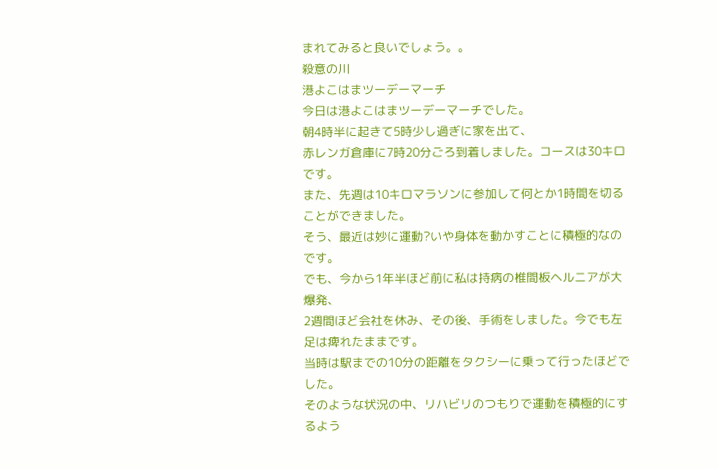まれてみると良いでしょう。。
殺意の川
港よこはまツーデーマーチ
今日は港よこはまツーデーマーチでした。
朝4時半に起きて5時少し過ぎに家を出て、
赤レンガ倉庫に7時20分ごろ到着しました。コースは30キロです。
また、先週は10キロマラソンに参加して何とか1時間を切ることができました。
そう、最近は妙に運動?いや身体を動かすことに積極的なのです。
でも、今から1年半ほど前に私は持病の椎間板ヘルニアが大爆発、
2週間ほど会社を休み、その後、手術をしました。今でも左足は痺れたままです。
当時は駅までの10分の距離をタクシーに乗って行ったほどでした。
そのような状況の中、リハビリのつもりで運動を積極的にするよう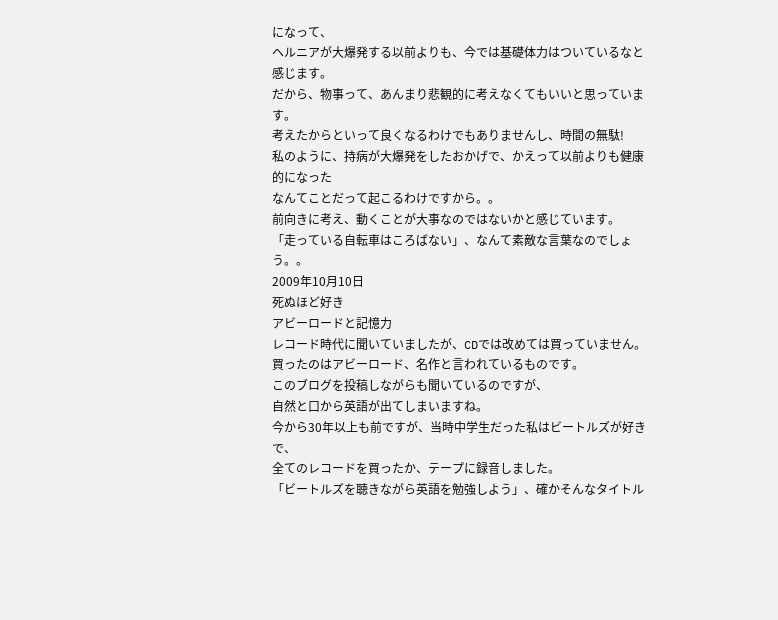になって、
ヘルニアが大爆発する以前よりも、今では基礎体力はついているなと感じます。
だから、物事って、あんまり悲観的に考えなくてもいいと思っています。
考えたからといって良くなるわけでもありませんし、時間の無駄!
私のように、持病が大爆発をしたおかげで、かえって以前よりも健康的になった
なんてことだって起こるわけですから。。
前向きに考え、動くことが大事なのではないかと感じています。
「走っている自転車はころばない」、なんて素敵な言葉なのでしょう。。
2009年10月10日
死ぬほど好き
アビーロードと記憶力
レコード時代に聞いていましたが、CDでは改めては買っていません。
買ったのはアビーロード、名作と言われているものです。
このブログを投稿しながらも聞いているのですが、
自然と口から英語が出てしまいますね。
今から30年以上も前ですが、当時中学生だった私はビートルズが好きで、
全てのレコードを買ったか、テープに録音しました。
「ビートルズを聴きながら英語を勉強しよう」、確かそんなタイトル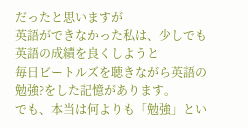だったと思いますが
英語ができなかった私は、少しでも英語の成績を良くしようと
毎日ビートルズを聴きながら英語の勉強?をした記憶があります。
でも、本当は何よりも「勉強」とい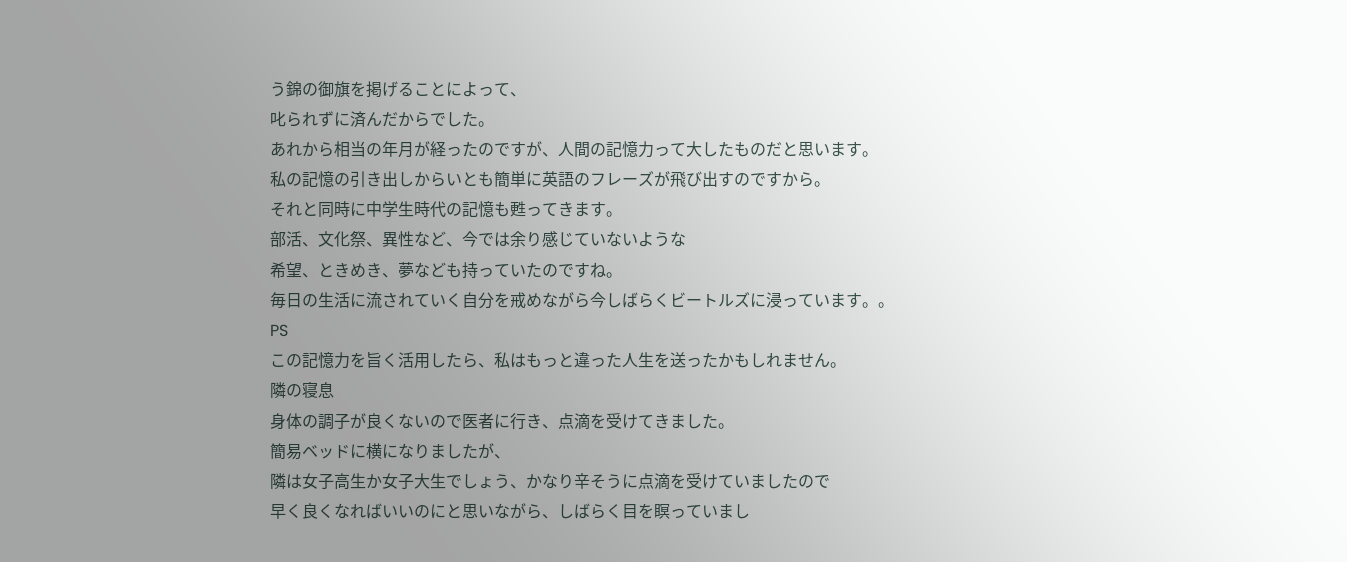う錦の御旗を掲げることによって、
叱られずに済んだからでした。
あれから相当の年月が経ったのですが、人間の記憶力って大したものだと思います。
私の記憶の引き出しからいとも簡単に英語のフレーズが飛び出すのですから。
それと同時に中学生時代の記憶も甦ってきます。
部活、文化祭、異性など、今では余り感じていないような
希望、ときめき、夢なども持っていたのですね。
毎日の生活に流されていく自分を戒めながら今しばらくビートルズに浸っています。。
PS
この記憶力を旨く活用したら、私はもっと違った人生を送ったかもしれません。
隣の寝息
身体の調子が良くないので医者に行き、点滴を受けてきました。
簡易ベッドに横になりましたが、
隣は女子高生か女子大生でしょう、かなり辛そうに点滴を受けていましたので
早く良くなればいいのにと思いながら、しばらく目を瞑っていまし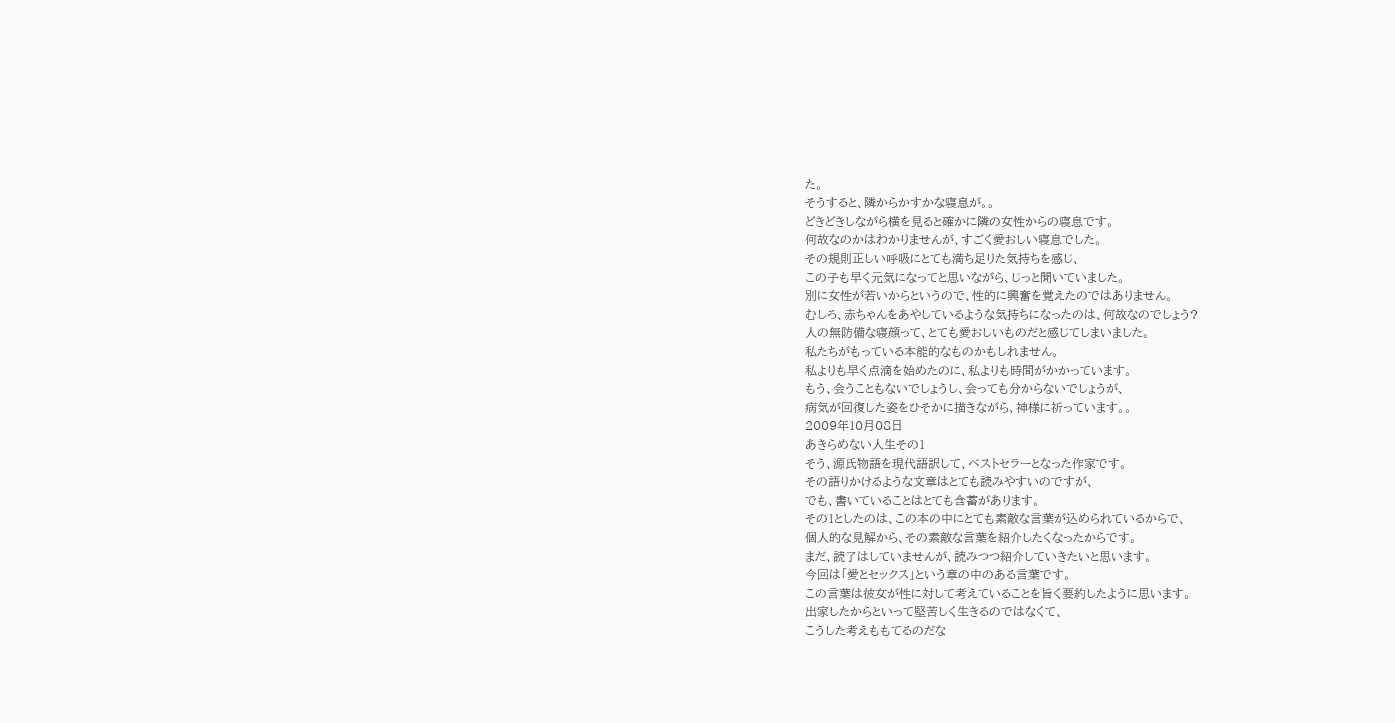た。
そうすると、隣からかすかな寝息が。。
どきどきしながら横を見ると確かに隣の女性からの寝息です。
何故なのかはわかりませんが、すごく愛おしい寝息でした。
その規則正しい呼吸にとても満ち足りた気持ちを感じ、
この子も早く元気になってと思いながら、じっと聞いていました。
別に女性が若いからというので、性的に興奮を覚えたのではありません。
むしろ、赤ちゃんをあやしているような気持ちになったのは、何故なのでしょう?
人の無防備な寝顔って、とても愛おしいものだと感じてしまいました。
私たちがもっている本能的なものかもしれません。
私よりも早く点滴を始めたのに、私よりも時間がかかっています。
もう、会うこともないでしょうし、会っても分からないでしょうが、
病気が回復した姿をひそかに描きながら、神様に祈っています。。
2009年10月08日
あきらめない人生その1
そう、源氏物語を現代語訳して、ベストセラーとなった作家です。
その語りかけるような文章はとても読みやすいのですが、
でも、書いていることはとても含蓄があります。
その1としたのは、この本の中にとても素敵な言葉が込められているからで、
個人的な見解から、その素敵な言葉を紹介したくなったからです。
まだ、読了はしていませんが、読みつつ紹介していきたいと思います。
今回は「愛とセックス」という章の中のある言葉です。
この言葉は彼女が性に対して考えていることを旨く要約したように思います。
出家したからといって堅苦しく生きるのではなくて、
こうした考えももてるのだな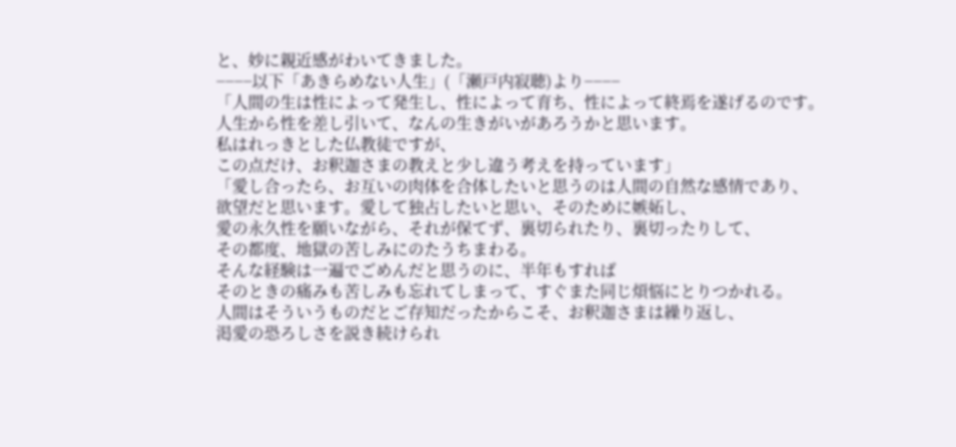と、妙に親近感がわいてきました。
−−−−以下「あきらめない人生」(「瀬戸内寂聴)より−−−−
「人間の生は性によって発生し、性によって育ち、性によって終焉を遂げるのです。
人生から性を差し引いて、なんの生きがいがあろうかと思います。
私はれっきとした仏教徒ですが、
この点だけ、お釈迦さまの教えと少し違う考えを持っています」
「愛し合ったら、お互いの肉体を合体したいと思うのは人間の自然な感情であり、
欲望だと思います。愛して独占したいと思い、そのために嫉妬し、
愛の永久性を願いながら、それが保てず、裏切られたり、裏切ったりして、
その都度、地獄の苦しみにのたうちまわる。
そんな経験は一遍でごめんだと思うのに、半年もすれば
そのときの痛みも苦しみも忘れてしまって、すぐまた同じ煩悩にとりつかれる。
人間はそういうものだとご存知だったからこそ、お釈迦さまは繰り返し、
渇愛の恐ろしさを説き続けられ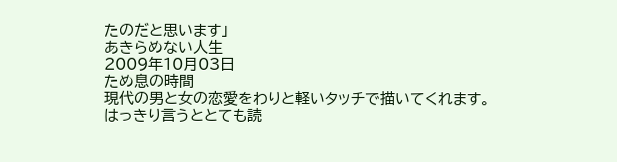たのだと思います」
あきらめない人生
2009年10月03日
ため息の時間
現代の男と女の恋愛をわりと軽いタッチで描いてくれます。
はっきり言うととても読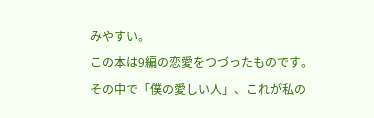みやすい。
この本は9編の恋愛をつづったものです。
その中で「僕の愛しい人」、これが私の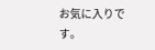お気に入りです。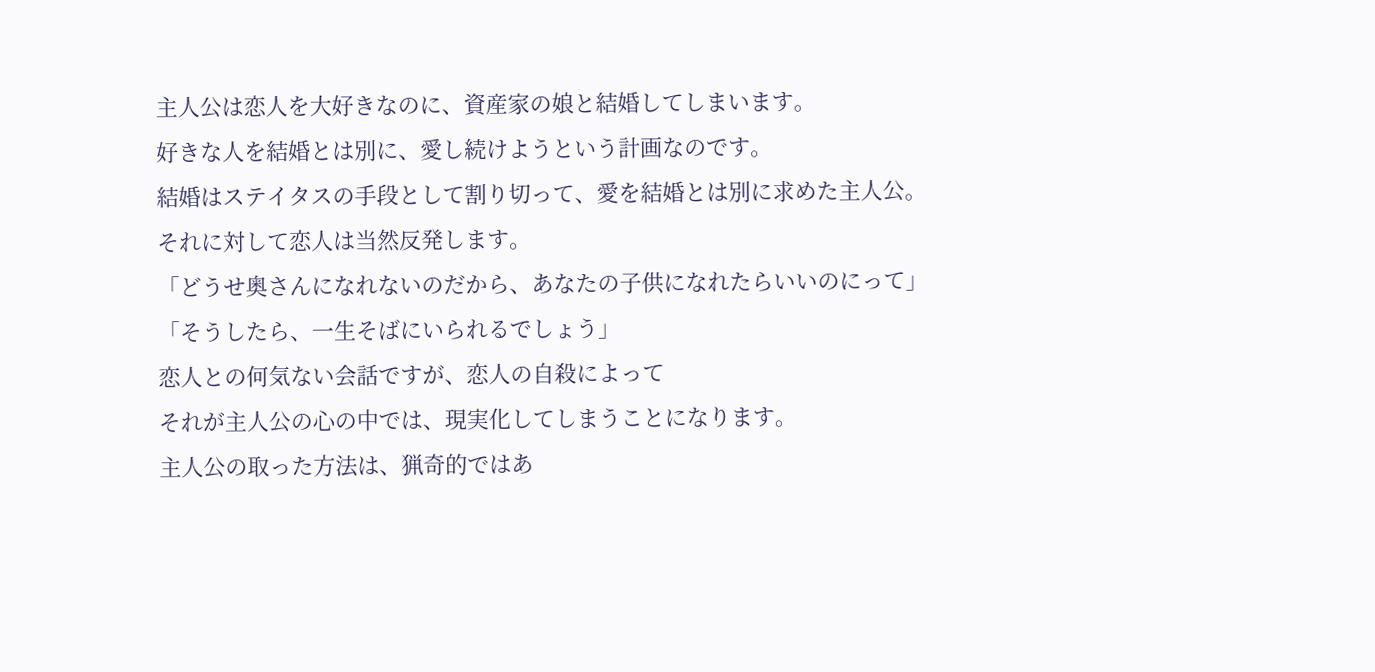主人公は恋人を大好きなのに、資産家の娘と結婚してしまいます。
好きな人を結婚とは別に、愛し続けようという計画なのです。
結婚はステイタスの手段として割り切って、愛を結婚とは別に求めた主人公。
それに対して恋人は当然反発します。
「どうせ奥さんになれないのだから、あなたの子供になれたらいいのにって」
「そうしたら、一生そばにいられるでしょう」
恋人との何気ない会話ですが、恋人の自殺によって
それが主人公の心の中では、現実化してしまうことになります。
主人公の取った方法は、猟奇的ではあ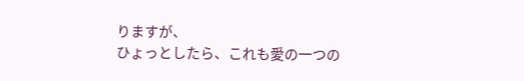りますが、
ひょっとしたら、これも愛の一つの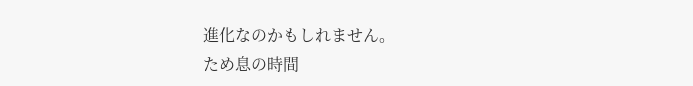進化なのかもしれません。
ため息の時間